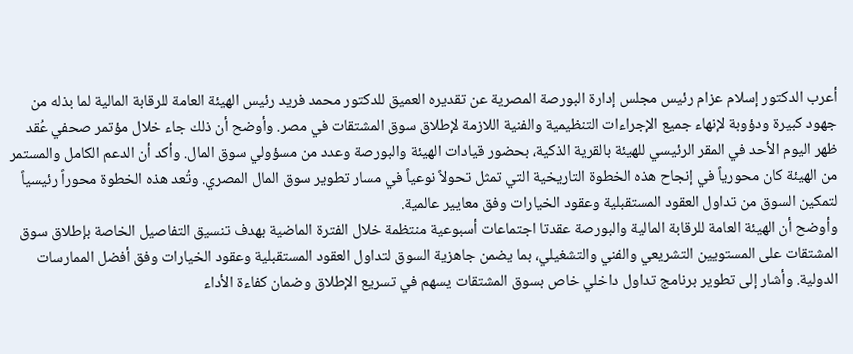أعرب الدكتور إسلام عزام رئيس مجلس إدارة البورصة المصرية عن تقديره العميق للدكتور محمد فريد رئيس الهيئة العامة للرقابة المالية لما بذله من جهود كبيرة ودؤوبة لإنهاء جميع الإجراءات التنظيمية والفنية اللازمة لإطلاق سوق المشتقات في مصر. وأوضح أن ذلك جاء خلال مؤتمر صحفي عُقد ظهر اليوم الأحد في المقر الرئيسي للهيئة بالقرية الذكية، بحضور قيادات الهيئة والبورصة وعدد من مسؤولي سوق المال. وأكد أن الدعم الكامل والمستمر من الهيئة كان محورياً في إنجاح هذه الخطوة التاريخية التي تمثل تحولاً نوعياً في مسار تطوير سوق المال المصري. وتُعد هذه الخطوة محوراً رئيسياً لتمكين السوق من تداول العقود المستقبلية وعقود الخيارات وفق معايير عالمية.
وأوضح أن الهيئة العامة للرقابة المالية والبورصة عقدتا اجتماعات أسبوعية منتظمة خلال الفترة الماضية بهدف تنسيق التفاصيل الخاصة بإطلاق سوق المشتقات على المستويين التشريعي والفني والتشغيلي، بما يضمن جاهزية السوق لتداول العقود المستقبلية وعقود الخيارات وفق أفضل الممارسات الدولية. وأشار إلى تطوير برنامج تداول داخلي خاص بسوق المشتقات يسهم في تسريع الإطلاق وضمان كفاءة الأداء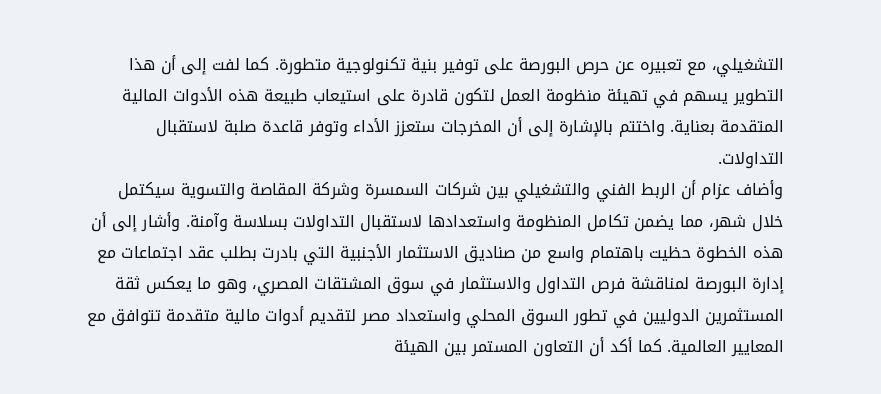التشغيلي، مع تعبيره عن حرص البورصة على توفير بنية تكنولوجية متطورة. كما لفت إلى أن هذا التطوير يسهم في تهيئة منظومة العمل لتكون قادرة على استيعاب طبيعة هذه الأدوات المالية المتقدمة بعناية. واختتم بالإشارة إلى أن المخرجات ستعزز الأداء وتوفر قاعدة صلبة لاستقبال التداولات.
وأضاف عزام أن الربط الفني والتشغيلي بين شركات السمسرة وشركة المقاصة والتسوية سيكتمل خلال شهر، مما يضمن تكامل المنظومة واستعدادها لاستقبال التداولات بسلاسة وآمنة. وأشار إلى أن هذه الخطوة حظيت باهتمام واسع من صناديق الاستثمار الأجنبية التي بادرت بطلب عقد اجتماعات مع إدارة البورصة لمناقشة فرص التداول والاستثمار في سوق المشتقات المصري، وهو ما يعكس ثقة المستثمرين الدوليين في تطور السوق المحلي واستعداد مصر لتقديم أدوات مالية متقدمة تتوافق مع المعايير العالمية. كما أكد أن التعاون المستمر بين الهيئة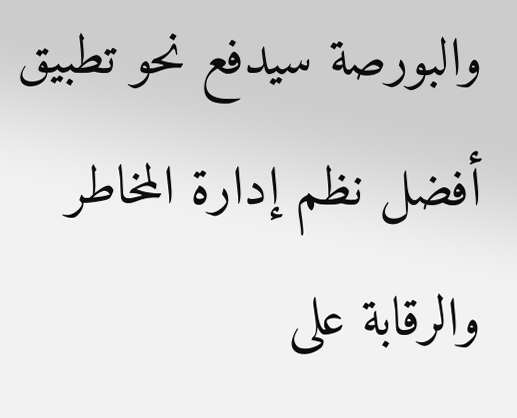والبورصة سيدفع نحو تطبيق أفضل نظم إدارة المخاطر والرقابة على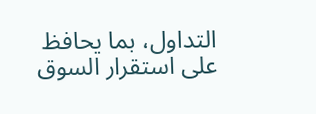التداول، بما يحافظ على استقرار السوق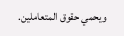ويحمي حقوق المتعاملين.